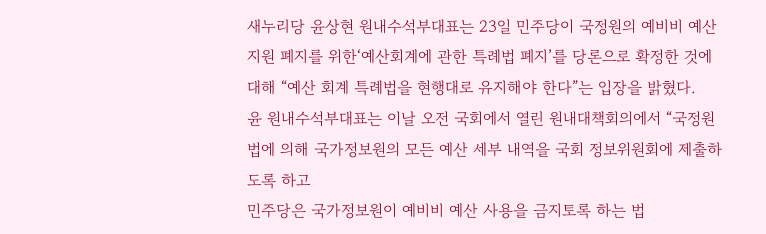새누리당 윤상현 원내수석부대표는 23일 민주당이 국정원의 예비비 예산지원 폐지를 위한‘예산회계에 관한 특례법 폐지’를 당론으로 확정한 것에 대해 “예산 회계 특례법을 현행대로 유지해야 한다”는 입장을 밝혔다.
윤 원내수석부대표는 이날 오전 국회에서 열린 원내대책회의에서 “국정원법에 의해 국가정보원의 모든 예산 세부 내역을 국회 정보위원회에 제출하도록 하고
민주당은 국가정보원이 예비비 예산 사용을 금지토록 하는 법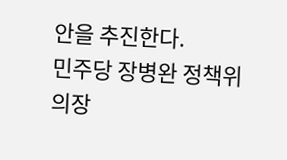안을 추진한다.
민주당 장병완 정책위의장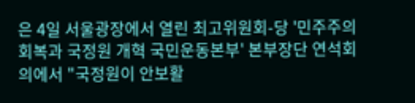은 4일 서울광장에서 열린 최고위원회-당 '민주주의 회복과 국정원 개혁 국민운동본부' 본부장단 연석회의에서 "국정원이 안보활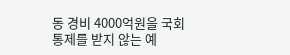동 경비 4000억원을 국회 통제를 받지 않는 예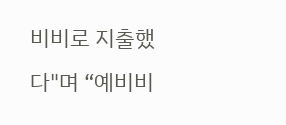비비로 지출했다"며 “예비비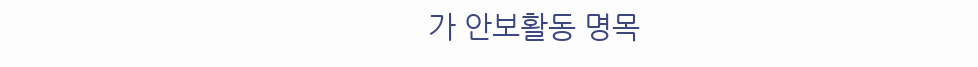가 안보활동 명목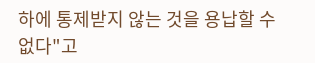하에 통제받지 않는 것을 용납할 수 없다"고